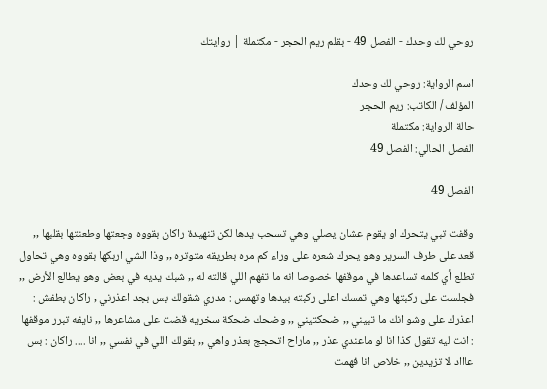روحي لك وحدك - الفصل 49 - بقلم ريم الحجر - مكتملة | روايتك

اسم الرواية: روحي لك وحدك
المؤلف / الكاتب: ريم الحجر
حالة الرواية: مكتملة
الفصل الحالي: الفصل 49

الفصل 49

وقفت تبي يتحرك او يقوم عشان يصلي وهي تسحب يدها لكن تنهيدة راكان بقووه وجعتها وطعنتها بقلبها ,, قعد على طرف السرير وهو يحرك شعره على وراء كم مره بطريقه متوتره ,, وذا الشي اربكها بقووه وهي تحاول تطلع أي كلمه تساعدها في موقفها خصوصا انه ما تفهم اللي قالته له ,, شبك يديه في بعض وهو يطالع الأرض ,, فجلست على ركبتها وهي تمسك اعلى ركبته بيدها وتهمس : مدري شقولك بس بجد اعذرني , راكان بطفش : اعذرك على وشو انك ما تبيني ,, ضحكتيني ,, وضحك ضحكة سخريه قضت على مشاعرها ,, نايفه تبرر موقفها : انت ليه تقول كذا انا لو ماعندي عذر ,, ماراح اتحجج بعذر واهي ,, بقولك اللي في نفسي ,, انا .... راكان : بس عاااد لا تزيدين ,, خلاص انا فهمت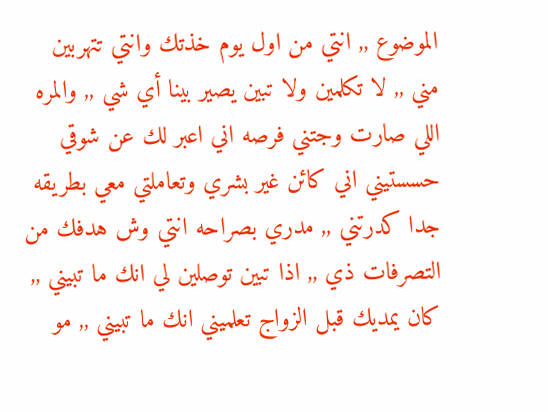الموضوع ,, انتي من اول يوم خذتك وانتي تتهربين مني ,, لا تكلمين ولا تبين يصير بينا أي شي ,, والمره اللي صارت وجتني فرصه اني اعبر لك عن شوقي حسستيني اني كائن غير بشري وتعاملتي معي بطريقه جدا كدرتني ,, مدري بصراحه انتي وش هدفك من التصرفات ذي ,, اذا تبين توصلين لي انك ما تبيني ,, كان يمديك قبل الزواج تعلميني انك ما تبيني ,, مو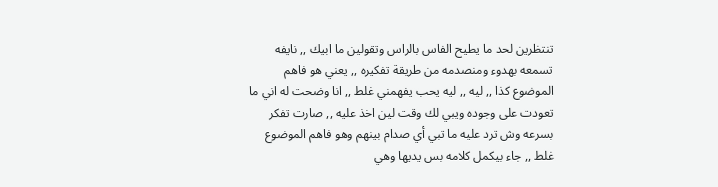تنتظرين لحد ما يطيح الفاس بالراس وتقولين ما ابيك ,, نايفه تسمعه بهدوء ومنصدمه من طريقة تفكيره ,, يعني هو فاهم الموضوع كذا ,, ليه ,, ليه يحب يفهمني غلط ,, انا وضحت له اني ما تعودت على وجوده ويبي لك وقت لين اخذ عليه ,, صارت تفكر بسرعه وش ترد عليه ما تبي أي صدام بينهم وهو فاهم الموضوع غلط ,, جاء بيكمل كلامه بس يديها وهي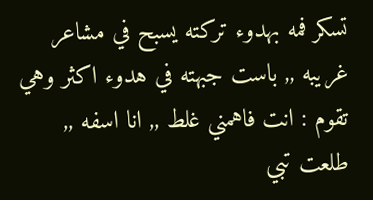تسكر فمه بهدوء تركته يسبح في مشاعر غريبه ,, باست جبهته في هدوء اكثر وهي تقوم : انت فاهمني غلط ,, انا اسفه ,, طلعت تبي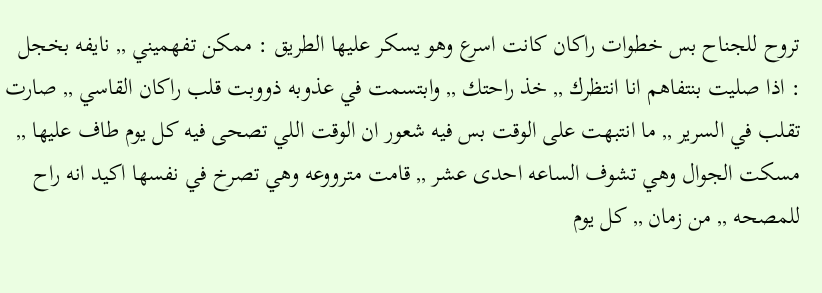تروح للجناح بس خطوات راكان كانت اسرع وهو يسكر عليها الطريق : ممكن تفهميني ,, نايفه بخجل : اذا صليت بنتفاهم انا انتظرك ,, خذ راحتك ,, وابتسمت في عذوبه ذووبت قلب راكان القاسي ,, صارت تقلب في السرير ,, ما انتبهت على الوقت بس فيه شعور ان الوقت اللي تصحى فيه كل يوم طاف عليها ,, مسكت الجوال وهي تشوف الساعه احدى عشر ,, قامت مترووعه وهي تصرخ في نفسها اكيد انه راح للمصحه ,, من زمان ,, كل يوم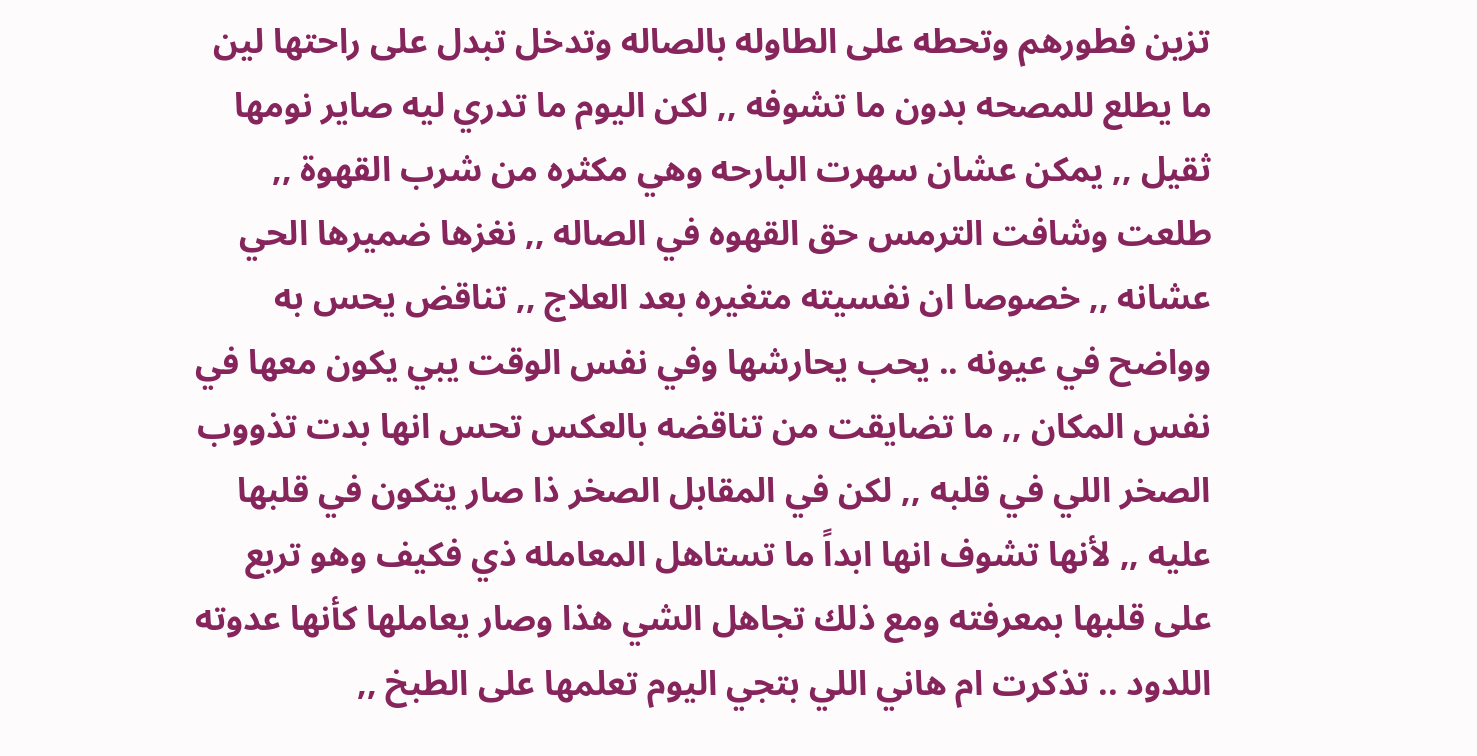تزين فطورهم وتحطه على الطاوله بالصاله وتدخل تبدل على راحتها لين ما يطلع للمصحه بدون ما تشوفه ,, لكن اليوم ما تدري ليه صاير نومها ثقيل ,, يمكن عشان سهرت البارحه وهي مكثره من شرب القهوة ,, طلعت وشافت الترمس حق القهوه في الصاله ,, نغزها ضميرها الحي عشانه ,, خصوصا ان نفسيته متغيره بعد العلاج ,, تناقض يحس به وواضح في عيونه .. يحب يحارشها وفي نفس الوقت يبي يكون معها في نفس المكان ,, ما تضايقت من تناقضه بالعكس تحس انها بدت تذووب الصخر اللي في قلبه ,, لكن في المقابل الصخر ذا صار يتكون في قلبها عليه ,, لأنها تشوف انها ابداً ما تستاهل المعامله ذي فكيف وهو تربع على قلبها بمعرفته ومع ذلك تجاهل الشي هذا وصار يعاملها كأنها عدوته اللدود .. تذكرت ام هاني اللي بتجي اليوم تعلمها على الطبخ ,,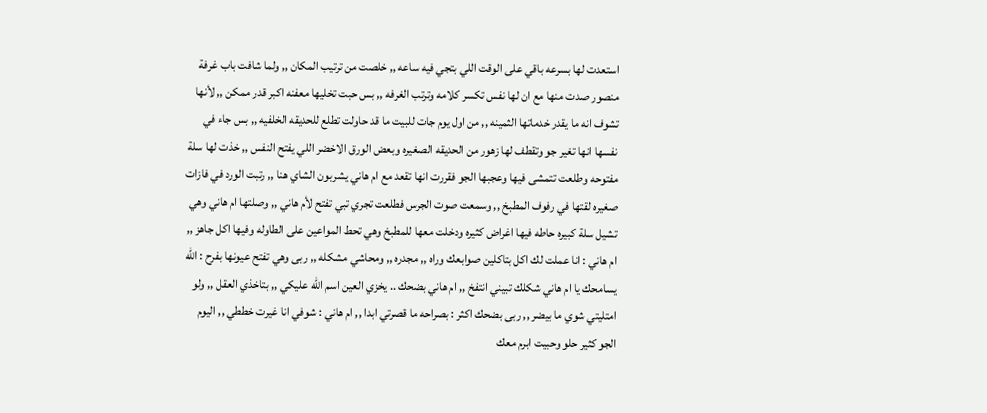استعدت لها بسرعه باقي على الوقت اللي بتجي فيه ساعه ,, خلصت من ترتيب المكان ,, ولما شافت باب غرفة منصور صدت منها مع ان لها نفس تكسر كلامه وترتب الغرفه ,, بس حبت تخليها معفنه اكبر قدر ممكن ,, لأنها تشوف انه ما يقدر خدماتها الثمينه ,, من اول يوم جات للبيت ما قد حاولت تطلع للحديقه الخلفيه ,, بس جاء في نفسها انها تغير جو وتقطف لها زهور من الحديقه الصغيره وبعض الورق الاخضر اللي يفتح النفس ,, خذت لها سلة مفتوحه وطلعت تتمشى فيها وعجبها الجو فقررت انها تقعد مع ام هاني يشربون الشاي هنا ,, رتبت الورد في فازات صغيره لقتها في رفوف المطبخ ,, وسمعت صوت الجرس فطلعت تجري تبي تفتح لأم هاني ,, وصلتها ام هاني وهي تشيل سلة كبيره حاطه فيها اغراض كثيره ودخلت معها للمطبخ وهي تحط المواعين على الطاوله وفيها اكل جاهز ,, ام هاني : انا عملت لك اكل بتاكلين صوابعك وراه ,, مجدره ,, ومحاشي مشكله ,, ربى وهي تفتح عيونها بفرح : الله يسامحك يا ام هاني شكلك تبيني انتفخ ,, ام هاني بضحك .. يخزي العين اسم الله عليكي ,, بتاخذي العقل ,, ولو امتليتي شوي ما بيضر ,, ربى بضحك اكثر : بصراحه ما قصرتي ابدا ,, ام هاني : شوفي انا غيرت خططي ,, اليوم الجو كثير حلو وحبيت ابرم معك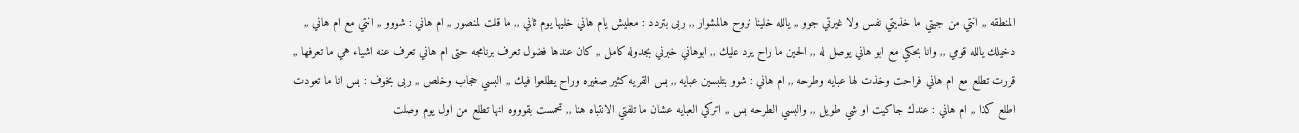المنطقه ,, انتي من جيتي ما خذيتي نفس ولا غيرتي جوو ,, يالله خلينا نروح هالمشوار ,, ربى بتردد : معليش يام هاني خليها يوم ثاني ,, ما قلت لمنصور ,, ام هاني : شووو ,, انتي مع ام هاني ,, دخيلك يالله قومي ,, وانا بحكي مع ابو هاني يوصل له ,, الحين ما راح يرد عليك ,, ابوهاني خبرني بجدوله كامل ,, كان عندها فضول تعرف برنامجه حتى ام هاني تعرف عنه اشياء هي ما تعرفها ,, قررت تطلع مع ام هاني فراحت وخذت لها عبايه وطرحه ,, ام هاني : شوو بتلبسين عبايه ,, بس القريه كثير صغيره وراح يطلعوا فيك ,, البسي حجاب وخلص ,, ربى بخوف : بس انا ما تعودت اطلع كذا ,, ام هاني : عندك جاكيت او شي طويل ,, والبسي الطرحه بس ,, اتركي العبايه عشان ما تلفتي الانتباه هنا ,, تحمست بقوووه انها تطلع من اول يوم وصلت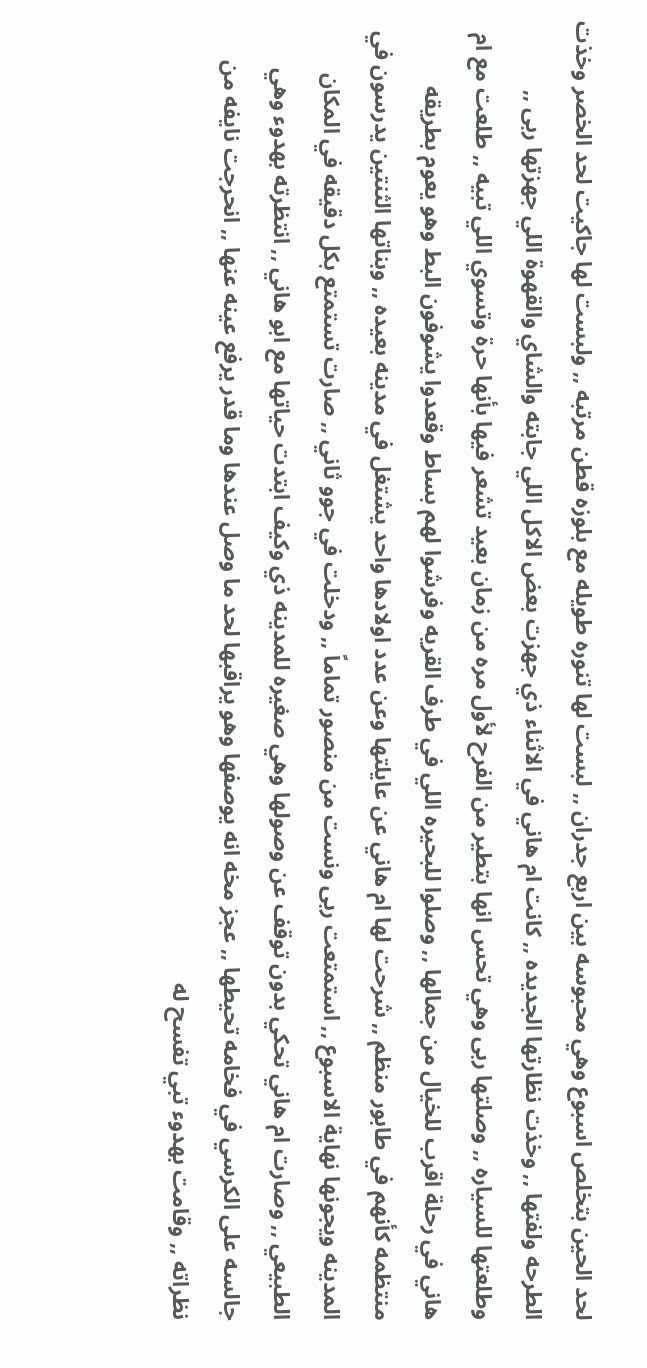لحد الحين بتخلص اسبوع وهي محبوسه بين اربع جدران ,, لبست لها تنوره طويله مع بلوزه قطن مرتبه ,, ولبست لها جاكيت لحد الخصر وخذت الطرحه ولفتها ,, وخذت نظارتها الجديده ,, كانت ام هاني في الاثناء ذي جهزت بعض الاكل اللي جابته والشاي والقهوة اللي جهزتها ربى ,, وطلعتها للسياره ,, وصلتها ربى وهي تحس انها بتطير من الفرح لأول مره من زمان بعيد تشعر فيها بأنها حرة وتسوي اللي تبيه ,, طلعت مع ام هاني في رحلة اقرب للخيال من جمالها ,, وصلوا للبحيره اللي في طرف القريه وفرشوا لهم بساط وقعدوا يشوفون البط وهو يعوم بطريقه منتظمه كأنهم في طابور منظم ,, شرحت لها ام هاني عن عايلتها وعن عدد اولادها واحد يشتغل في مدينه بعيده ,, وبناتها الثنتين يدرسون في المدينه ويجونها نهاية الاسبوع ,, استمتعت ربى ونست من منصور تماماً ,, ودخلت في جوو ثاني ,, صارت تستمتع بكل دقيقه في المكان الطبيعي ,, وصارت ام هاني تحكي بدون توقف عن وصولها وهي صغيره للمدينه ذي وكيف ابتدت حياتها مع ابو هاني ,, انتظرته بهدوء وهي جالسه على الكرسي في فخامه تحيطها ,, عجز مخه انه يوصفها وهو يراقبها لحد ما وصل عندها وما قدر يرفع عينه عنها ,, انحرجت نايفه من نظراته ,, وقامت بهدوء تبي تفسح له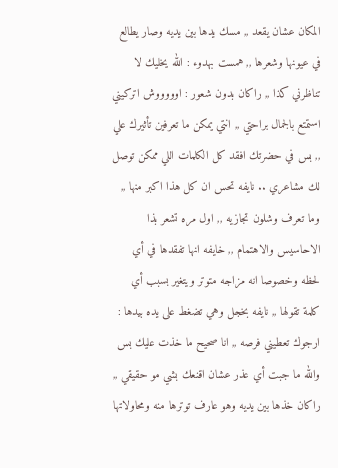المكان عشان يقعد ,, مسك يدها بين يديه وصار يطالع في عيونها وشعرها ,, همست بهدوء : الله يخليك لا تناظرني كذا ,, راكان بدون شعور : اوووووش اتركيني استمتع بالجمال براحتي ,, انتي يمكن ما تعرفين تأثيرك علي ,, بس في حضرتك افقد كل الكلمات اللي ممكن توصل لك مشاعري .. نايفه تحس ان كل هذا اكبر منها ,, وما تعرف وشلون تجازيه ,, اول مره تشعر بذا الاحاسيس والاهتمام ,, خايفه انها تفقدها في أي لحظه وخصوصا انه مزاجه متوتر ويتغير بسبب أي كلمة تقولها ,, نايفه بخجل وهي تضغط على يده بيدها : ارجوك تعطيني فرصه ,, انا صحيح ما خذت عليك بس والله ما جبت أي عذر عشان اقنعك بشي مو حقيقي ,, راكان خذها بين يديه وهو عارف توترها منه ومحاولاتها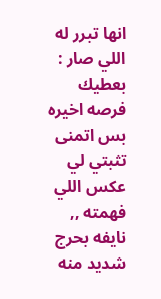انها تبرر له اللي صار : بعطيك فرصه اخيره بس اتمنى تثبتي لي عكس اللي فهمته ,, نايفه بحرج شديد منه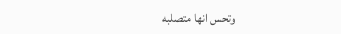وتحس انها متصلبه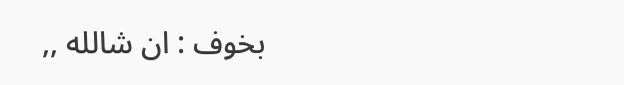بخوف : ان شالله ,,